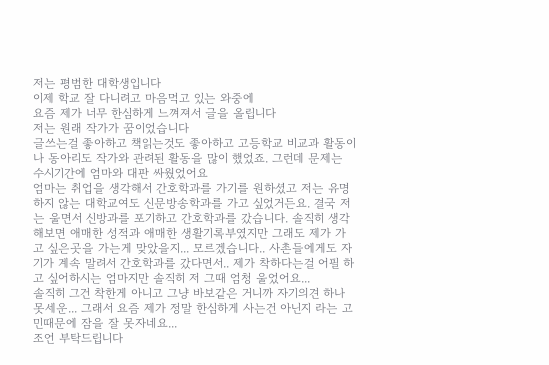저는 평범한 대학생입니다
이제 학교 잘 다니려고 마음먹고 있는 와중에
요즘 제가 너무 한심하게 느껴져서 글을 올립니다
저는 원래 작가가 꿈이었습니다
글쓰는걸 좋아하고 책읽는것도 좋아하고 고등학교 비교과 활동이나 동아리도 작가와 관려된 활동을 많이 했었죠. 그런데 문제는 수시기간에 엄마와 대판 싸웠었어요
엄마는 취업을 생각해서 간호학과를 가기를 원하셨고 저는 유명하지 않는 대학교여도 신문방송학과를 가고 싶었거든요. 결국 저는 울면서 신방과를 포기하고 간호학과를 갔습니다. 솔직히 생각해보면 애매한 성적과 애매한 생활기록부였지만 그래도 제가 가고 싶은곳을 가는게 맞았을지... 모르겠습니다.. 사촌들에게도 자기가 계속 말려서 간호학과를 갔다면서.. 제가 착하다는걸 어필 하고 싶어하시는 엄마지만 솔직히 저 그때 엄청 울었어요...
솔직히 그건 착한게 아니고 그냥 바보같은 거니까 자기의견 하나 못세운... 그래서 요즘 제가 정말 한심하게 사는건 아닌지 라는 고민때문에 잠을 잘 못자네요...
조언 부탁드립니다